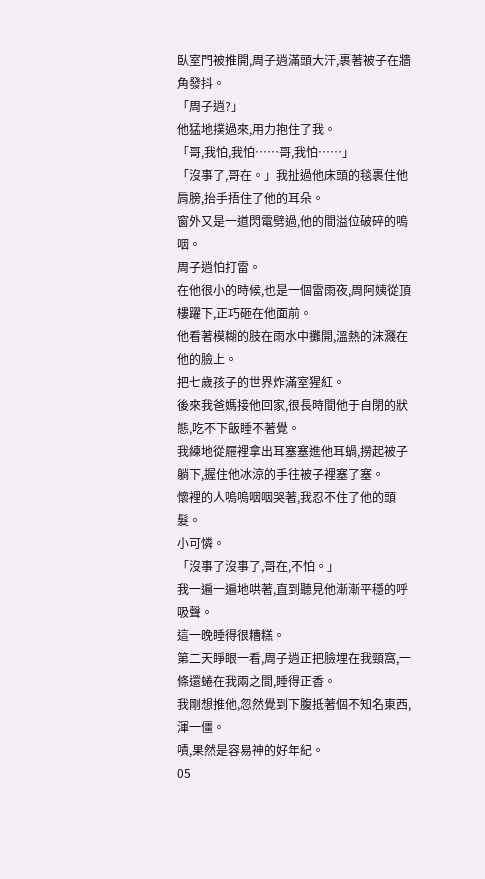臥室門被推開,周子逍滿頭大汗,裹著被子在牆角發抖。
「周子逍?」
他猛地撲過來,用力抱住了我。
「哥,我怕,我怕……哥,我怕……」
「沒事了,哥在。」我扯過他床頭的毯裹住他肩膀,抬手捂住了他的耳朵。
窗外又是一道閃電劈過,他的間溢位破碎的嗚咽。
周子逍怕打雷。
在他很小的時候,也是一個雷雨夜,周阿姨從頂樓躍下,正巧砸在他面前。
他看著模糊的肢在雨水中攤開,溫熱的沫濺在他的臉上。
把七歲孩子的世界炸滿室猩紅。
後來我爸媽接他回家,很長時間他于自閉的狀態,吃不下飯睡不著覺。
我練地從屜裡拿出耳塞塞進他耳蝸,撈起被子躺下,握住他冰涼的手往被子裡塞了塞。
懷裡的人嗚嗚咽咽哭著,我忍不住了他的頭髮。
小可憐。
「沒事了沒事了,哥在,不怕。」
我一遍一遍地哄著,直到聽見他漸漸平穩的呼吸聲。
這一晚睡得很糟糕。
第二天睜眼一看,周子逍正把臉埋在我頸窩,一條還蜷在我兩之間,睡得正香。
我剛想推他,忽然覺到下腹抵著個不知名東西,渾一僵。
嘖,果然是容易神的好年紀。
05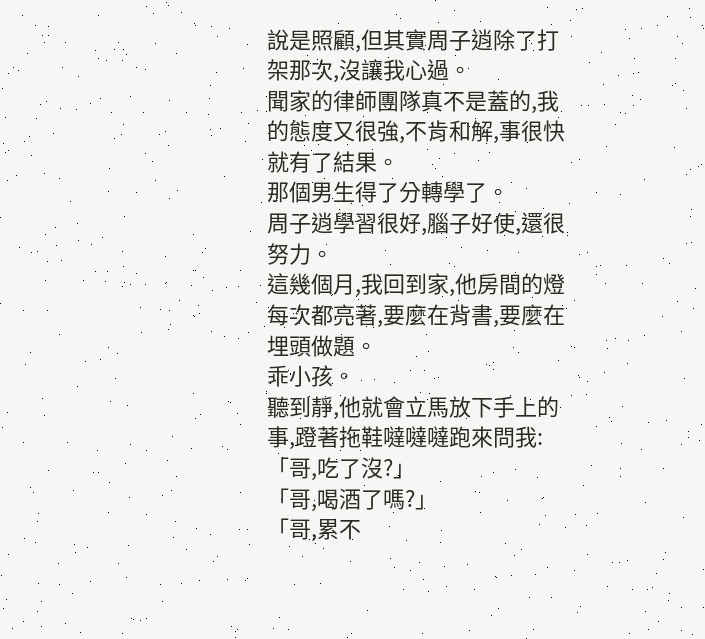說是照顧,但其實周子逍除了打架那次,沒讓我心過。
聞家的律師團隊真不是蓋的,我的態度又很強,不肯和解,事很快就有了結果。
那個男生得了分轉學了。
周子逍學習很好,腦子好使,還很努力。
這幾個月,我回到家,他房間的燈每次都亮著,要麼在背書,要麼在埋頭做題。
乖小孩。
聽到靜,他就會立馬放下手上的事,蹬著拖鞋噠噠噠跑來問我:
「哥,吃了沒?」
「哥,喝酒了嗎?」
「哥,累不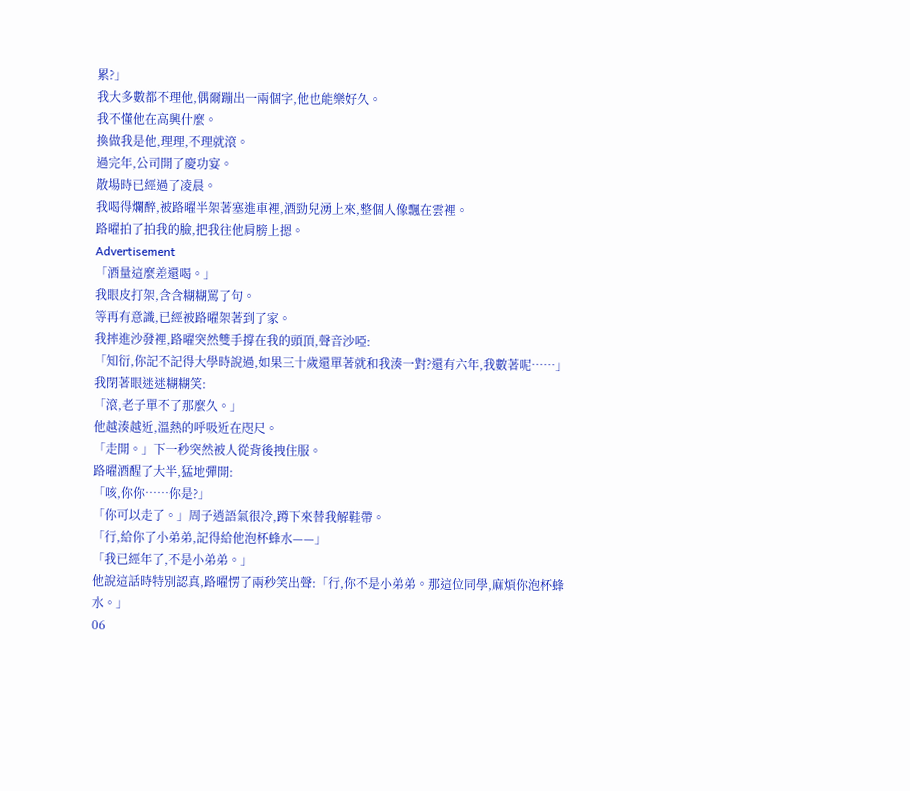累?」
我大多數都不理他,偶爾蹦出一兩個字,他也能樂好久。
我不懂他在高興什麼。
換做我是他,理理,不理就滾。
過完年,公司開了慶功宴。
散場時已經過了凌晨。
我喝得爛醉,被路曜半架著塞進車裡,酒勁兒湧上來,整個人像飄在雲裡。
路曜拍了拍我的臉,把我往他肩膀上摁。
Advertisement
「酒量這麼差還喝。」
我眼皮打架,含含糊糊罵了句。
等再有意識,已經被路曜架著到了家。
我摔進沙發裡,路曜突然雙手撐在我的頭頂,聲音沙啞:
「知衍,你記不記得大學時說過,如果三十歲還單著就和我湊一對?還有六年,我數著呢……」
我閉著眼迷迷糊糊笑:
「滾,老子單不了那麼久。」
他越湊越近,溫熱的呼吸近在咫尺。
「走開。」下一秒突然被人從背後拽住服。
路曜酒醒了大半,猛地彈開:
「咳,你你……你是?」
「你可以走了。」周子逍語氣很冷,蹲下來替我解鞋帶。
「行,給你了小弟弟,記得給他泡杯蜂水——」
「我已經年了,不是小弟弟。」
他說這話時特別認真,路曜愣了兩秒笑出聲:「行,你不是小弟弟。那這位同學,麻煩你泡杯蜂水。」
06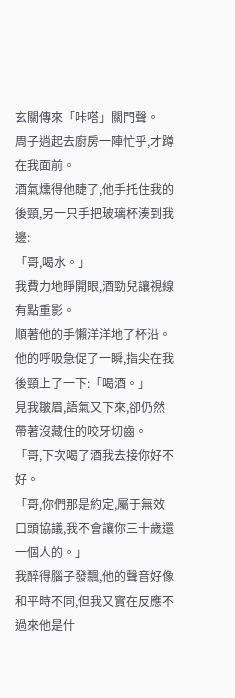玄關傳來「咔嗒」關門聲。
周子逍起去廚房一陣忙乎,才蹲在我面前。
酒氣燻得他睫了,他手托住我的後頸,另一只手把玻璃杯湊到我邊:
「哥,喝水。」
我費力地睜開眼,酒勁兒讓視線有點重影。
順著他的手懶洋洋地了杯沿。
他的呼吸急促了一瞬,指尖在我後頸上了一下:「喝酒。」
見我皺眉,語氣又下來,卻仍然帶著沒藏住的咬牙切齒。
「哥,下次喝了酒我去接你好不好。
「哥,你們那是約定,屬于無效口頭協議,我不會讓你三十歲還一個人的。」
我醉得腦子發飄,他的聲音好像和平時不同,但我又實在反應不過來他是什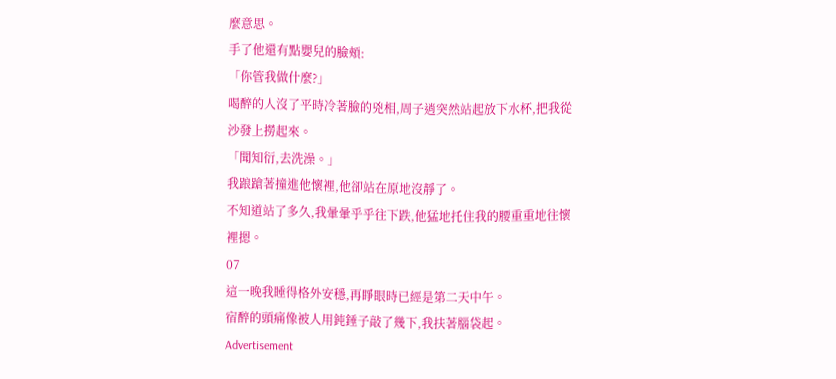麼意思。
手了他還有點嬰兒的臉頰:
「你管我做什麼?」
喝醉的人沒了平時冷著臉的兇相,周子逍突然站起放下水杯,把我從沙發上撈起來。
「聞知衍,去洗澡。」
我踉蹌著撞進他懷裡,他卻站在原地沒靜了。
不知道站了多久,我暈暈乎乎往下跌,他猛地托住我的腰重重地往懷裡摁。
07
這一晚我睡得格外安穩,再睜眼時已經是第二天中午。
宿醉的頭痛像被人用鈍錘子敲了幾下,我扶著腦袋起。
Advertisement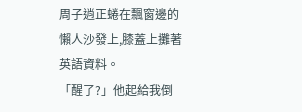周子逍正蜷在飄窗邊的懶人沙發上,膝蓋上攤著英語資料。
「醒了?」他起給我倒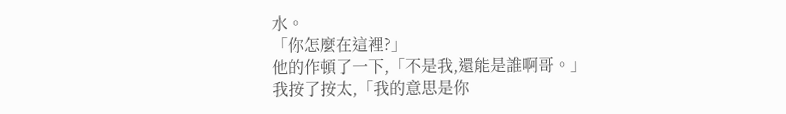水。
「你怎麼在這裡?」
他的作頓了一下,「不是我,還能是誰啊哥。」
我按了按太,「我的意思是你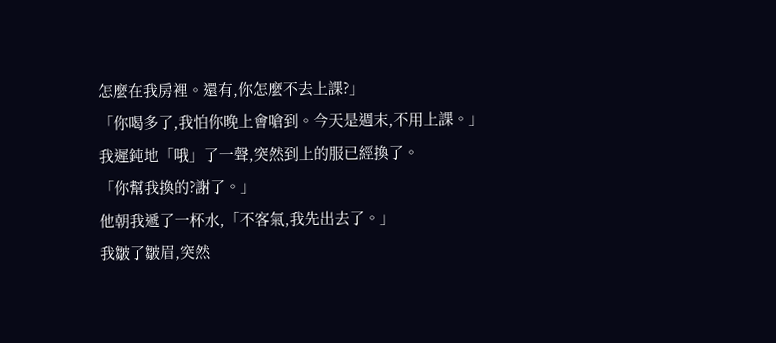怎麼在我房裡。還有,你怎麼不去上課?」
「你喝多了,我怕你晚上會嗆到。今天是週末,不用上課。」
我遲鈍地「哦」了一聲,突然到上的服已經換了。
「你幫我換的?謝了。」
他朝我遞了一杯水,「不客氣,我先出去了。」
我皺了皺眉,突然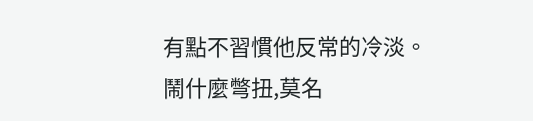有點不習慣他反常的冷淡。
鬧什麼彆扭,莫名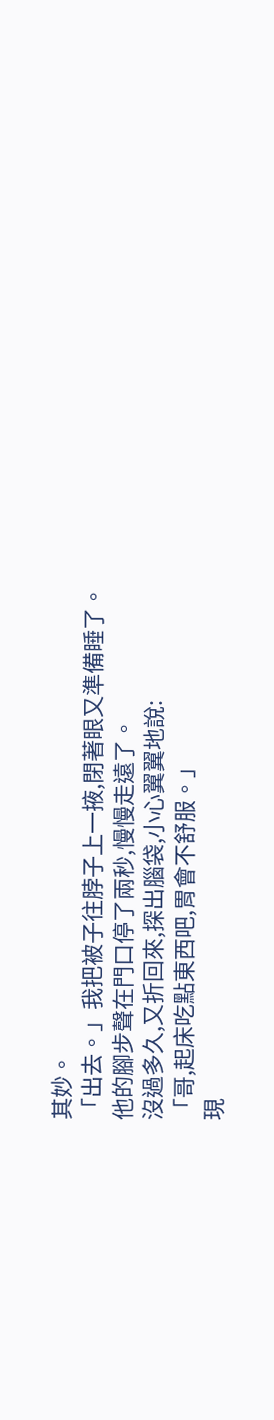其妙。
「出去。」我把被子往脖子上一掖,閉著眼又準備睡了。
他的腳步聲在門口停了兩秒,慢慢走遠了。
沒過多久,又折回來,探出腦袋,小心翼翼地說:
「哥,起床吃點東西吧,胃會不舒服。」
現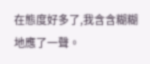在態度好多了,我含含糊糊地應了一聲。